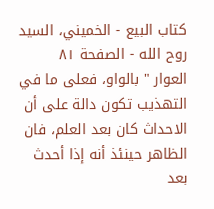كتاب البيع - الخميني، السيد روح الله - الصفحة ٨١
العوار " بالواو، فعلى ما في التهذيب تكون دالة على أن الاحداث كان بعد العلم، فان الظاهر حينئذ أنه إذا أحدث بعد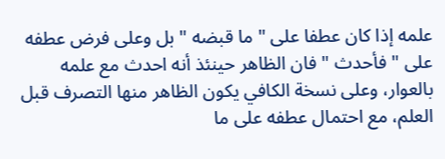علمه إذا كان عطفا على " ما قبضه " بل وعلى فرض عطفه على " فأحدث " فان الظاهر حينئذ أنه احدث مع علمه بالعوار، وعلى نسخة الكافي يكون الظاهر منها التصرف قبل العلم، مع احتمال عطفه على ما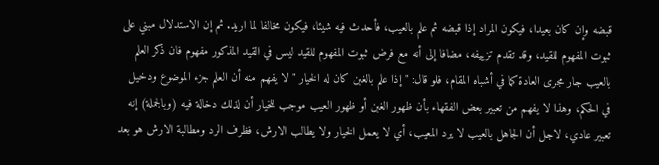قبضه وإن كان بعيدا، فيكون المراد إذا قبضه ثم علم بالعيب، فأحدث فيه شيئا، فيكون مخالفا لما اريد. ثم إن الاستدلال مبني على ثبوت المفهوم للقيد، وقد تقدم تزييفه، مضافا إلى أنه مع فرض ثبوت المفهوم للقيد ليس في القيد المذكور مفهوم فان ذكر العلم بالعيب جار مجرى العادة كما في أشباه المقام، فلو قال: " إذا علم بالغبن كان له الخيار " لا يفهم منه أن العلم جزء الموضوع ودخيل في الحكم، وهذا لا يفهم من تعبير بعض الفقهاء بأن ظهور الغبن أو ظهور العيب موجب للخيار أن لذلك دخالة فيه (وبالجملة) إنه تعبير عادي، لاجل أن الجاهل بالعيب لا يرد المعيب، أي لا يعمل الخيار ولا يطالب الارش، فظرف الرد ومطالبة الارش هو بعد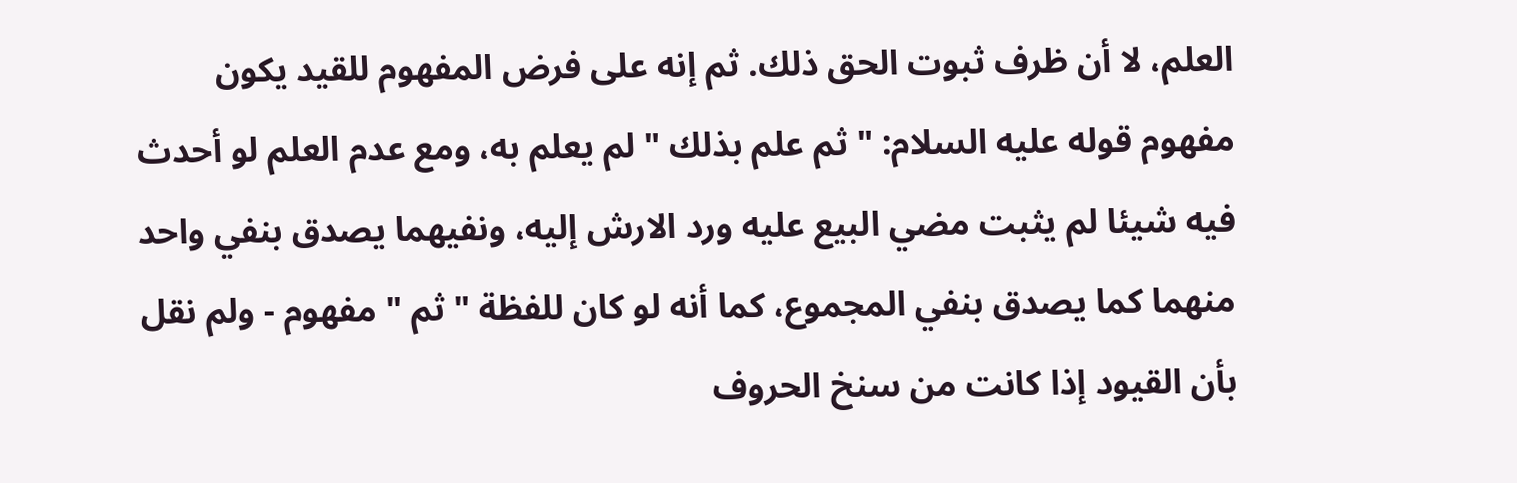العلم، لا أن ظرف ثبوت الحق ذلك. ثم إنه على فرض المفهوم للقيد يكون مفهوم قوله عليه السلام: " ثم علم بذلك " لم يعلم به، ومع عدم العلم لو أحدث فيه شيئا لم يثبت مضي البيع عليه ورد الارش إليه، ونفيهما يصدق بنفي واحد منهما كما يصدق بنفي المجموع، كما أنه لو كان للفظة " ثم " مفهوم - ولم نقل بأن القيود إذا كانت من سنخ الحروف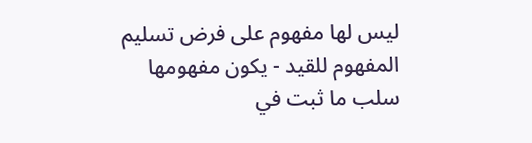ليس لها مفهوم على فرض تسليم المفهوم للقيد - يكون مفهومها سلب ما ثبت في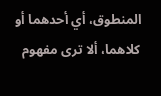المنطوق، أي أحدهما أو كلاهما، ألا ترى مفهوم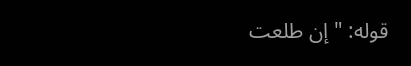قوله: " إن طلعت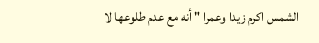الشمس اكرم زيدا وعمرا " أنه مع عدم طلوعها لا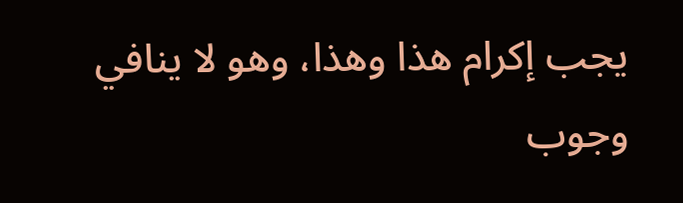يجب إكرام هذا وهذا، وهو لا ينافي وجوب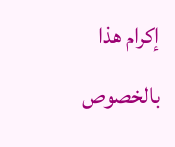إكرام هذا بالخصوص